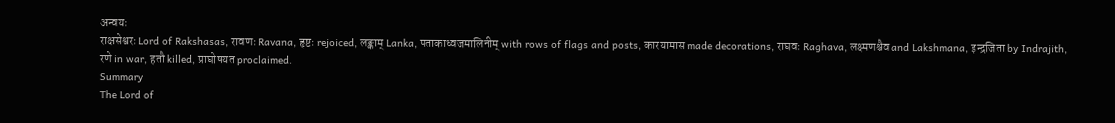अन्वयः
राक्षसेश्वरः Lord of Rakshasas, रावणः Ravana, हृष्टः rejoiced, लङ्काम् Lanka, पताकाध्वजमालिनीम् with rows of flags and posts, कारयामास made decorations, राघवः Raghava, लक्ष्मणश्चैव and Lakshmana, इन्द्रजिता by Indrajith, रणे in war, हतौ killed, प्राघोषयत proclaimed.
Summary
The Lord of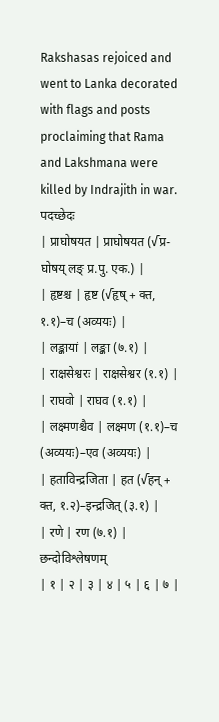Rakshasas rejoiced and went to Lanka decorated with flags and posts proclaiming that Rama and Lakshmana were killed by Indrajith in war.
पदच्छेदः
| प्राघोषयत | प्राघोषयत (√प्र-घोषय् लङ् प्र.पु. एक.) |
| हृष्टश्च | हृष्ट (√हृष् + क्त, १.१)–च (अव्ययः) |
| लङ्कायां | लङ्का (७.१) |
| राक्षसेश्वरः | राक्षसेश्वर (१.१) |
| राघवो | राघव (१.१) |
| लक्ष्मणश्चैव | लक्ष्मण (१.१)–च (अव्ययः)–एव (अव्ययः) |
| हताविन्द्रजिता | हत (√हन् + क्त, १.२)–इन्द्रजित् (३.१) |
| रणे | रण (७.१) |
छन्दोविश्लेषणम्
| १ | २ | ३ | ४ | ५ | ६ | ७ |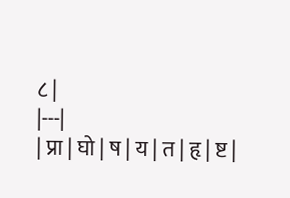८ |
|---|
| प्रा | घो | ष | य | त | हृ | ष्ट |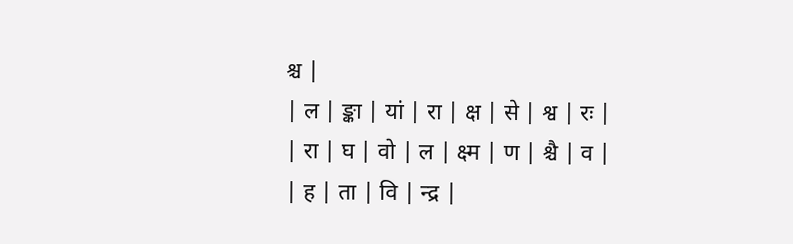श्च |
| ल | ङ्का | यां | रा | क्ष | से | श्व | रः |
| रा | घ | वो | ल | क्ष्म | ण | श्चै | व |
| ह | ता | वि | न्द्र |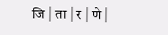जि | ता | र | णे |